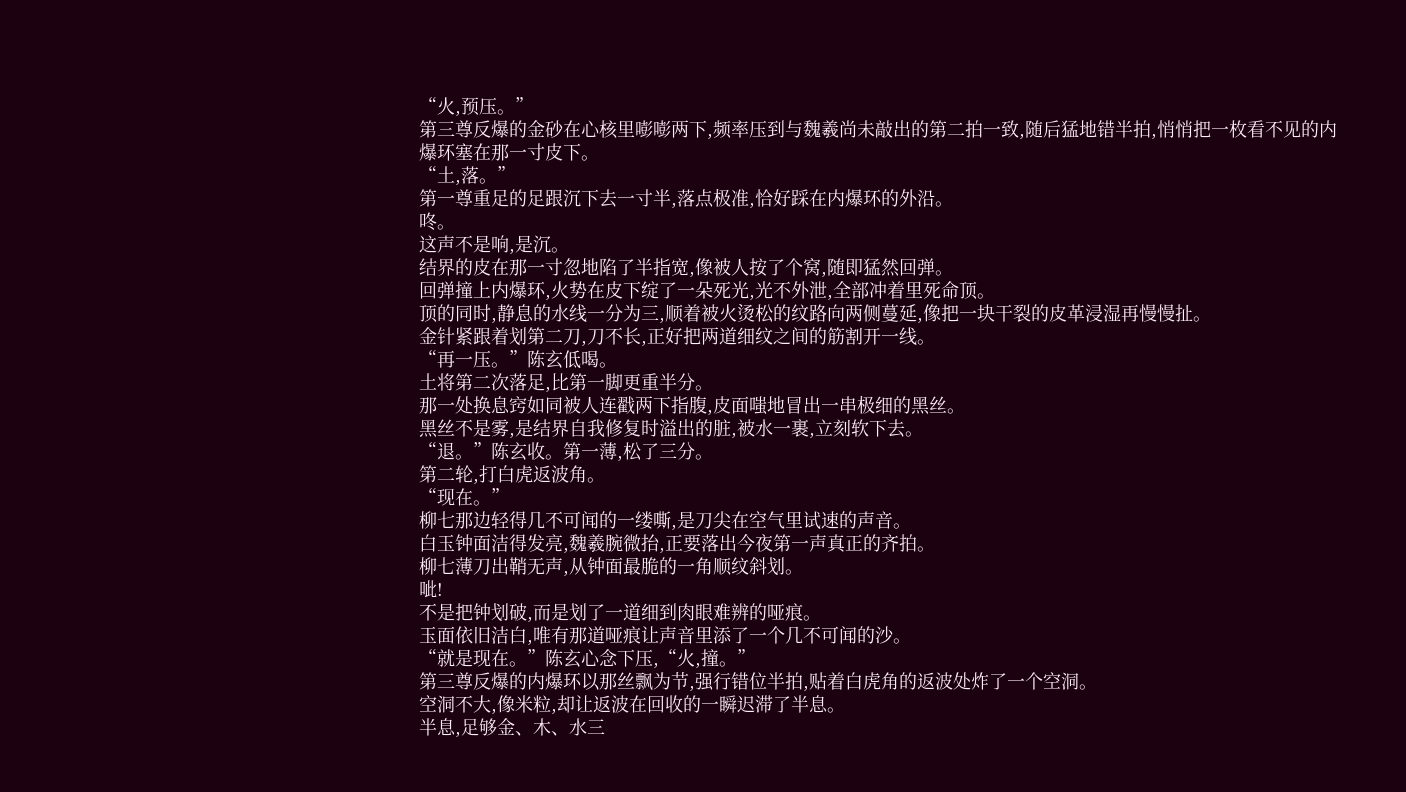“火,预压。”
第三尊反爆的金砂在心核里嘭嘭两下,频率压到与魏羲尚未敲出的第二拍一致,随后猛地错半拍,悄悄把一枚看不见的内爆环塞在那一寸皮下。
“土,落。”
第一尊重足的足跟沉下去一寸半,落点极准,恰好踩在内爆环的外沿。
咚。
这声不是响,是沉。
结界的皮在那一寸忽地陷了半指宽,像被人按了个窝,随即猛然回弹。
回弹撞上内爆环,火势在皮下绽了一朵死光,光不外泄,全部冲着里死命顶。
顶的同时,静息的水线一分为三,顺着被火烫松的纹路向两侧蔓延,像把一块干裂的皮革浸湿再慢慢扯。
金针紧跟着划第二刀,刀不长,正好把两道细纹之间的筋割开一线。
“再一压。”陈玄低喝。
土将第二次落足,比第一脚更重半分。
那一处换息窍如同被人连戳两下指腹,皮面嗤地冒出一串极细的黑丝。
黑丝不是雾,是结界自我修复时溢出的脏,被水一裹,立刻软下去。
“退。”陈玄收。第一薄,松了三分。
第二轮,打白虎返波角。
“现在。”
柳七那边轻得几不可闻的一缕嘶,是刀尖在空气里试速的声音。
白玉钟面洁得发亮,魏羲腕微抬,正要落出今夜第一声真正的齐拍。
柳七薄刀出鞘无声,从钟面最脆的一角顺纹斜划。
呲!
不是把钟划破,而是划了一道细到肉眼难辨的哑痕。
玉面依旧洁白,唯有那道哑痕让声音里添了一个几不可闻的沙。
“就是现在。”陈玄心念下压,“火,撞。”
第三尊反爆的内爆环以那丝飘为节,强行错位半拍,贴着白虎角的返波处炸了一个空洞。
空洞不大,像米粒,却让返波在回收的一瞬迟滞了半息。
半息,足够金、木、水三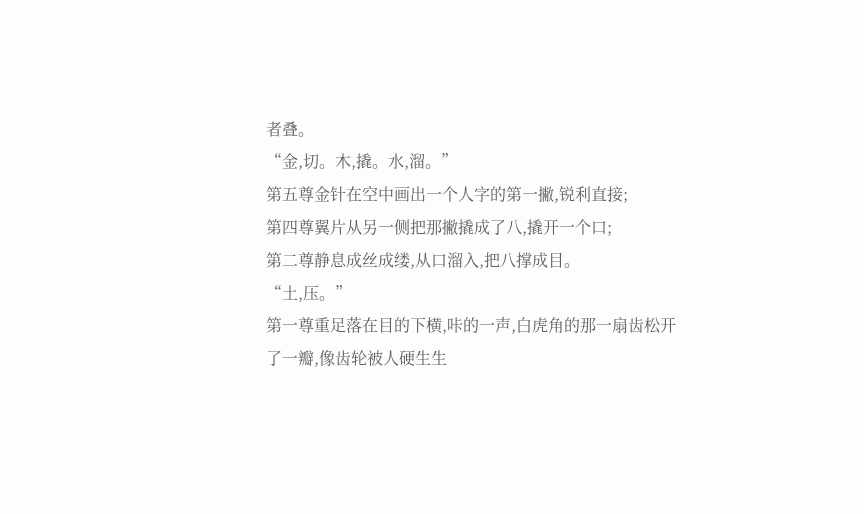者叠。
“金,切。木,撬。水,溜。”
第五尊金针在空中画出一个人字的第一撇,锐利直接;
第四尊翼片从另一侧把那撇撬成了八,撬开一个口;
第二尊静息成丝成缕,从口溜入,把八撑成目。
“土,压。”
第一尊重足落在目的下横,咔的一声,白虎角的那一扇齿松开了一瓣,像齿轮被人硬生生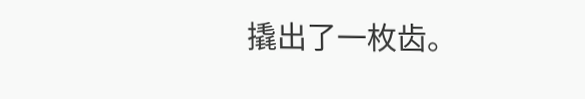撬出了一枚齿。